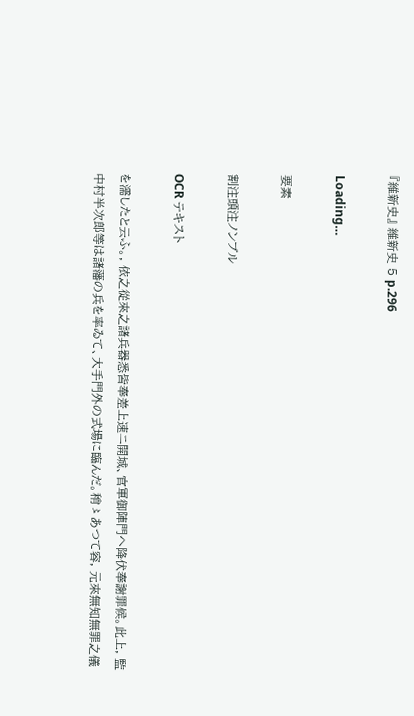『維新史』 維新史 5 p.296

Loading…

要素

割注頭注ノンブル

OCR テキスト

を濡したと云ふ。, 依之從來之諸兵器悉皆奉差上速ニ開城、官軍御陣門ヘ降伏奉謝罪候。此上, 監中村半次郎等は諸藩の兵を率ゐて、大手門外の式場に臨んだ。稍〻あつて容, 元來無知無罪之儀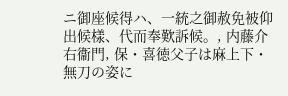ニ御座候得ハ、一統之御赦免被仰出候樣、代而奉歎訴候。, 内藤介右衞門, 保・喜徳父子は麻上下・無刀の姿に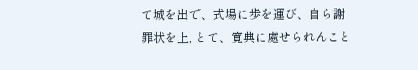て城を出で、式場に歩を運び、自ら謝罪状を上, とて、寛典に處せられんこと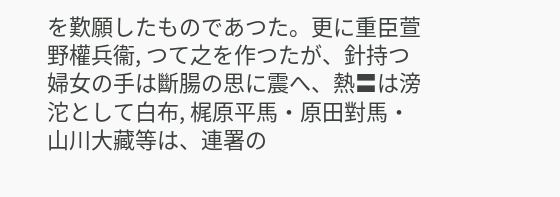を歎願したものであつた。更に重臣萱野權兵衞, つて之を作つたが、針持つ婦女の手は斷腸の思に震へ、熱〓は滂沱として白布, 梶原平馬・原田對馬・山川大藏等は、連署の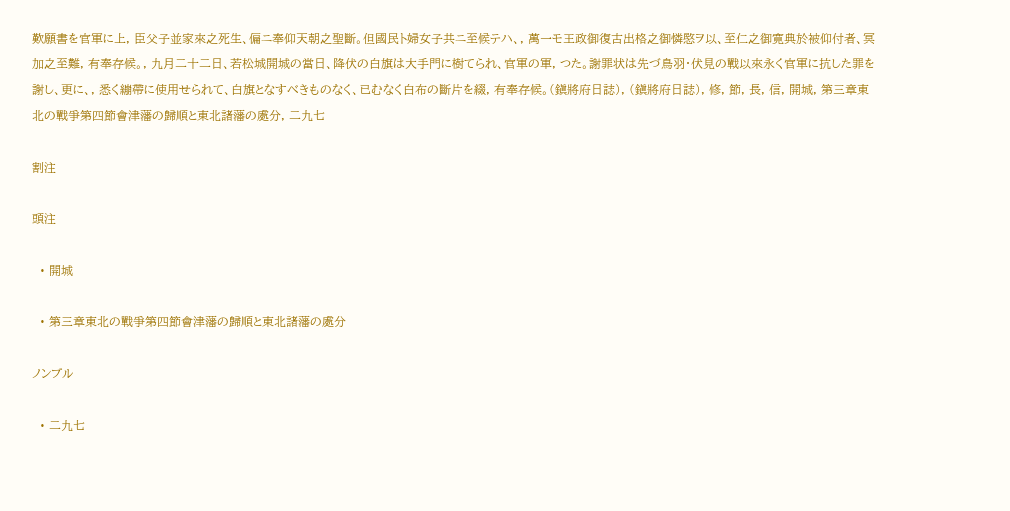歎願書を官軍に上, 臣父子並家來之死生、偏ニ奉仰天朝之聖斷。但國民ト婦女子共ニ至候テハ、, 萬一モ王政御復古出格之御憐愍ヲ以、至仁之御寛典於被仰付者、冥加之至難, 有奉存候。, 九月二十二日、若松城開城の當日、降伏の白旗は大手門に樹てられ、官軍の軍, つた。謝罪状は先づ鳥羽・伏見の戰以來永く官軍に抗した罪を謝し、更に、, 悉く繃帶に使用せられて、白旗となすべきものなく、已むなく白布の斷片を綴, 有奉存候。(鎭將府日誌), (鎭將府日誌), 修, 節, 長, 信, 開城, 第三章東北の戰爭第四節會津藩の歸順と東北諸藩の處分, 二九七

割注

頭注

  • 開城

  • 第三章東北の戰爭第四節會津藩の歸順と東北諸藩の處分

ノンブル

  • 二九七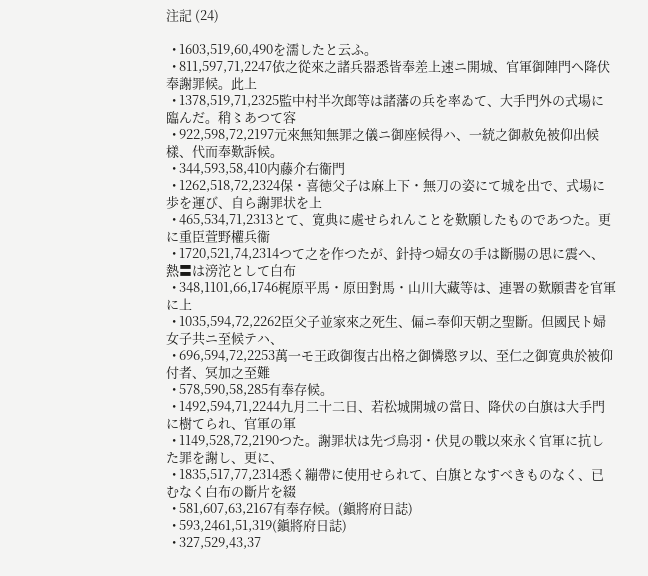注記 (24)

  • 1603,519,60,490を濡したと云ふ。
  • 811,597,71,2247依之從來之諸兵器悉皆奉差上速ニ開城、官軍御陣門ヘ降伏奉謝罪候。此上
  • 1378,519,71,2325監中村半次郎等は諸藩の兵を率ゐて、大手門外の式場に臨んだ。稍〻あつて容
  • 922,598,72,2197元來無知無罪之儀ニ御座候得ハ、一統之御赦免被仰出候樣、代而奉歎訴候。
  • 344,593,58,410内藤介右衞門
  • 1262,518,72,2324保・喜徳父子は麻上下・無刀の姿にて城を出で、式場に歩を運び、自ら謝罪状を上
  • 465,534,71,2313とて、寛典に處せられんことを歎願したものであつた。更に重臣萱野權兵衞
  • 1720,521,74,2314つて之を作つたが、針持つ婦女の手は斷腸の思に震へ、熱〓は滂沱として白布
  • 348,1101,66,1746梶原平馬・原田對馬・山川大藏等は、連署の歎願書を官軍に上
  • 1035,594,72,2262臣父子並家來之死生、偏ニ奉仰天朝之聖斷。但國民ト婦女子共ニ至候テハ、
  • 696,594,72,2253萬一モ王政御復古出格之御憐愍ヲ以、至仁之御寛典於被仰付者、冥加之至難
  • 578,590,58,285有奉存候。
  • 1492,594,71,2244九月二十二日、若松城開城の當日、降伏の白旗は大手門に樹てられ、官軍の軍
  • 1149,528,72,2190つた。謝罪状は先づ鳥羽・伏見の戰以來永く官軍に抗した罪を謝し、更に、
  • 1835,517,77,2314悉く繃帶に使用せられて、白旗となすべきものなく、已むなく白布の斷片を綴
  • 581,607,63,2167有奉存候。(鎭將府日誌)
  • 593,2461,51,319(鎭將府日誌)
  • 327,529,43,37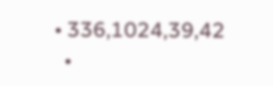• 336,1024,39,42
  •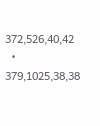372,526,40,42
  • 379,1025,38,38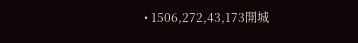• 1506,272,43,173開城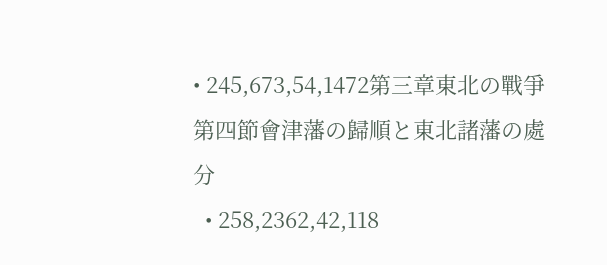• 245,673,54,1472第三章東北の戰爭第四節會津藩の歸順と東北諸藩の處分
  • 258,2362,42,118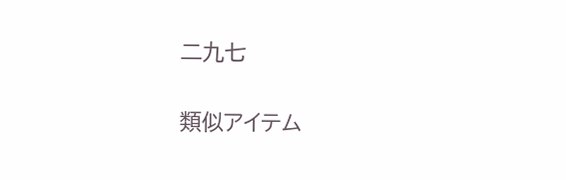二九七

類似アイテム